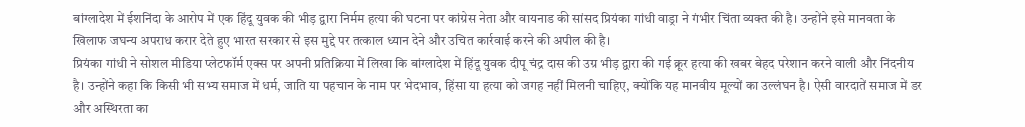बांग्लादेश में ईशनिंदा के आरोप में एक हिंदू युवक की भीड़ द्वारा निर्मम हत्या की घटना पर कांग्रेस नेता और वायनाड की सांसद प्रियंका गांधी वाड्रा ने गंभीर चिंता व्यक्त की है। उन्होंने इसे मानवता के खिलाफ जघन्य अपराध करार देते हुए भारत सरकार से इस मुद्दे पर तत्काल ध्यान देने और उचित कार्रवाई करने की अपील की है।
प्रियंका गांधी ने सोशल मीडिया प्लेटफॉर्म एक्स पर अपनी प्रतिक्रिया में लिखा कि बांग्लादेश में हिंदू युवक दीपू चंद्र दास की उग्र भीड़ द्वारा की गई क्रूर हत्या की खबर बेहद परेशान करने वाली और निंदनीय है। उन्होंने कहा कि किसी भी सभ्य समाज में धर्म, जाति या पहचान के नाम पर भेदभाव, हिंसा या हत्या को जगह नहीं मिलनी चाहिए, क्योंकि यह मानवीय मूल्यों का उल्लंघन है। ऐसी वारदातें समाज में डर और अस्थिरता का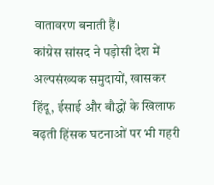वातावरण बनाती हैं।
कांग्रेस सांसद ने पड़ोसी देश में अल्पसंख्यक समुदायों, खासकर हिंदू, ईसाई और बौद्धों के खिलाफ बढ़ती हिंसक घटनाओं पर भी गहरी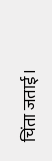चिंता जताई।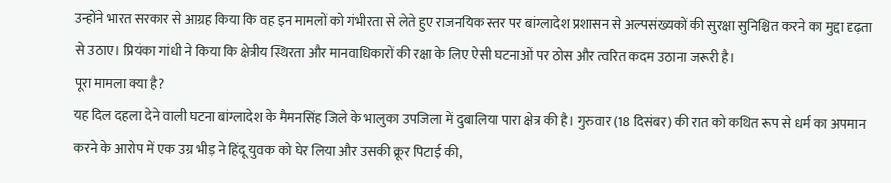उन्होंने भारत सरकार से आग्रह किया कि वह इन मामलों को गंभीरता से लेते हुए राजनयिक स्तर पर बांग्लादेश प्रशासन से अल्पसंख्यकों की सुरक्षा सुनिश्चित करने का मुद्दा दृढ़ता से उठाए। प्रियंका गांधी ने किया कि क्षेत्रीय स्थिरता और मानवाधिकारों की रक्षा के लिए ऐसी घटनाओं पर ठोस और त्वरित कदम उठाना जरूरी है।
पूरा मामला क्या है?
यह दिल दहला देने वाली घटना बांग्लादेश के मैमनसिंह जिले के भालुका उपजिला में दुबालिया पारा क्षेत्र की है। गुरुवार (18 दिसंबर) की रात को कथित रूप से धर्म का अपमान करने के आरोप में एक उग्र भीड़ ने हिंदू युवक को घेर लिया और उसकी क्रूर पिटाई की,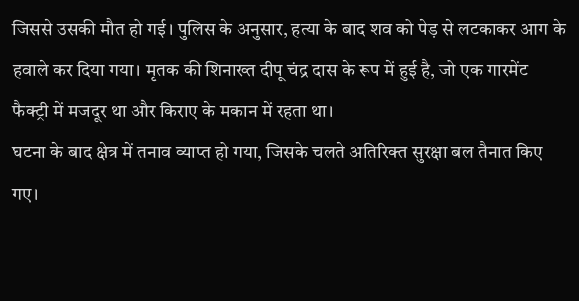जिससे उसकी मौत हो गई। पुलिस के अनुसार, हत्या के बाद शव को पेड़ से लटकाकर आग के हवाले कर दिया गया। मृतक की शिनाख्त दीपू चंद्र दास के रूप में हुई है, जो एक गारमेंट फैक्ट्री में मजदूर था और किराए के मकान में रहता था।
घटना के बाद क्षेत्र में तनाव व्याप्त हो गया, जिसके चलते अतिरिक्त सुरक्षा बल तैनात किए गए।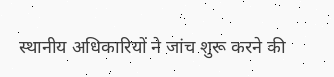स्थानीय अधिकारियों ने जांच शुरू करने की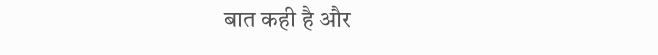बात कही है और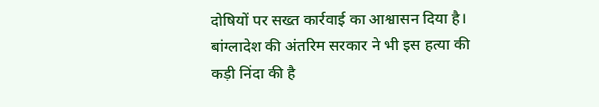दोषियों पर सख्त कार्रवाई का आश्वासन दिया है। बांग्लादेश की अंतरिम सरकार ने भी इस हत्या की कड़ी निंदा की है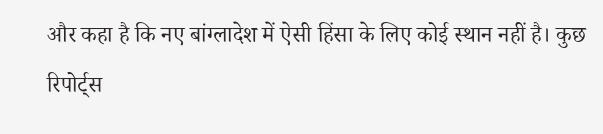और कहा है कि नए बांग्लादेश में ऐसी हिंसा के लिए कोई स्थान नहीं है। कुछ रिपोर्ट्स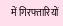में गिरफ्तारियों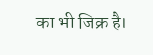का भी जिक्र है।